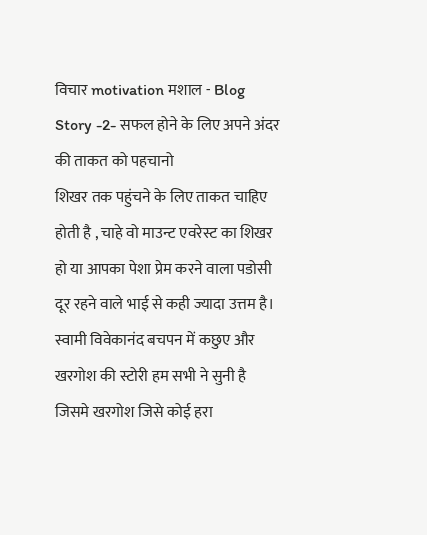विचार motivation मशाल - Blog Story -2- सफल होने के लिए अपने अंदर की ताकत को पहचानो
शिखर तक पहुंचने के लिए ताकत चाहिए होती है , चाहे वो माउन्ट एवरेस्ट का शिखर हो या आपका पेशा प्रेम करने वाला पडोसी दूर रहने वाले भाई से कही ज्यादा उत्तम है। स्वामी विवेकानंद बचपन में कछुए और खरगोश की स्टोरी हम सभी ने सुनी है जिसमे खरगोश जिसे कोई हरा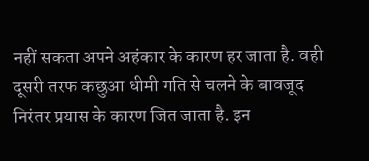नहीं सकता अपने अहंकार के कारण हर जाता है. वही दूसरी तरफ कछुआ धीमी गति से चलने के बावजूद निरंतर प्रयास के कारण जित जाता है. इन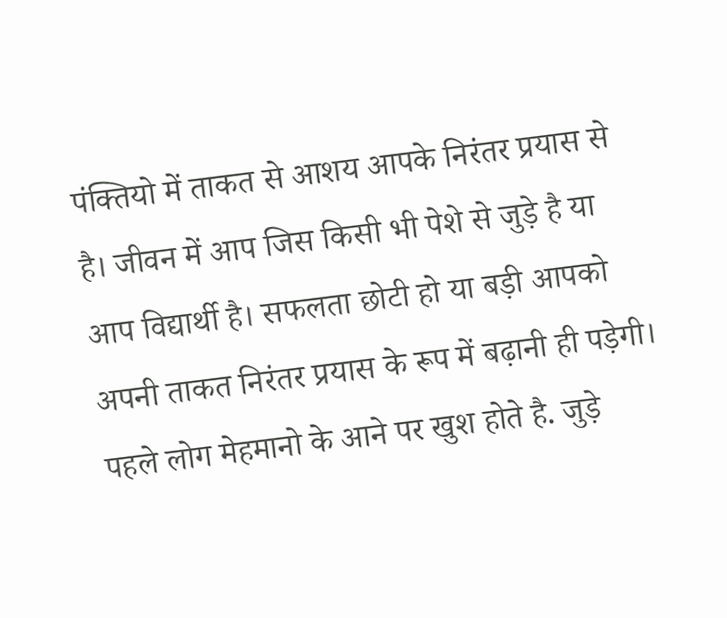पंक्तियो में ताकत से आशय आपके निरंतर प्रयास से है। जीवन में आप जिस किसी भी पेशे से जुड़े है या आप विद्यार्थी है। सफलता छोटी हो या बड़ी आपको अपनी ताकत निरंतर प्रयास के रूप में बढ़ानी ही पड़ेगी। पहले लोग मेहमानो के आने पर खुश होते है. जुड़े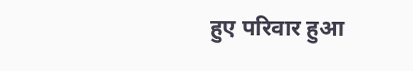हुए परिवार हुआ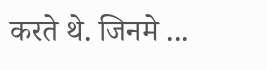करते थे. जिनमे ...